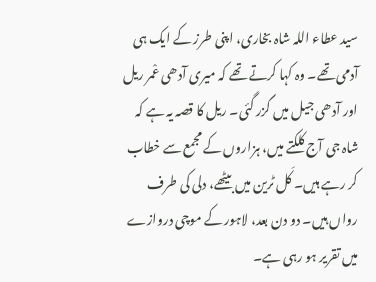سید عطاء اللہ شاہ بخاری، اپنی طرز کے ایک ہی آدمی تھے۔ وہ کہا کرتے تھے کہ میری آدھی عْمر ریل اور آدھی جیل میں گزر گئی۔ ریل کا قصہ یہ ہے کہ شاہ جی آج کلکتے میں، ہزاروں کے مجمع سے خطاب کر رہے ہیں۔ کَل ٹرین میں بیٹھے، دلی کی طرف رواں ہیں۔ دو دن بعد، لاہور کے موچی دروازے میں تقریر ہو رہی ہے۔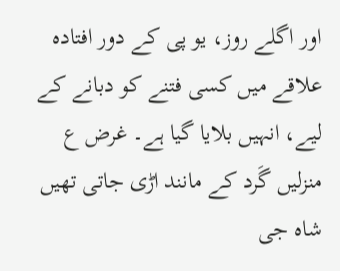اور اگلے روز، یو پی کے دور افتادہ علاقے میں کسی فتنے کو دبانے کے لیے، انہیں بلایا گیا ہے۔ غرض ع منزلیں گَرد کے مانند اڑی جاتی تھیں شاہ جی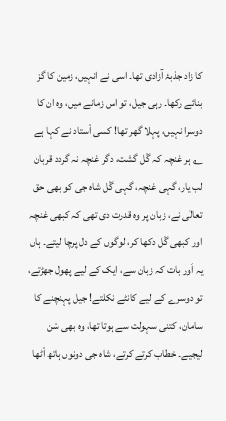کا زاد جذبۂ آزادی تھا۔ اسی نے انہیں، زمین کا گز بنائے رکھا۔ رہی جیل، تو اس زمانے میں، وہ ان کا دوسرا نہیں، پہلا گھر تھا! کسی اْستاد نے کہا ہے ؎ ہر غنچہ کہ گْل گشت، دگر غنچہ نہ گردد قربان لب یار، گہی غنچہ، گہی گْل شاہ جی کو بھی حق تعالٰی نے، زبان پر وہ قدرت دی تھی کہ کبھی غنچہ اور کبھی گْل دکھا کر، لوگوں کے دل پرچا لیتے۔ ہاں یہ اَور بات کہ زبان سے، ایک کے لیے پھول جھڑتے، تو دوسرے کے لیے کانٹے نکلتے! جیل پہنچنے کا سامان، کتنی سہولت سے ہوتا تھا، وہ بھی سْن لیجیے۔ خطاب کرتے کرتے، شاہ جی دونوں ہاتھ اْٹھا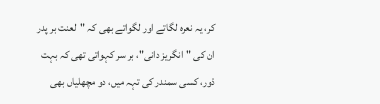کر، یہ نعرہ لگاتے اور لگواتے بھی کہ "لعنت بر پدر ان کی "انگریز دانی"، بر سر کہواتی تھی کہ بہت دْور، کسی سمندر کی تہہ میں، دو مچھلیاں بھی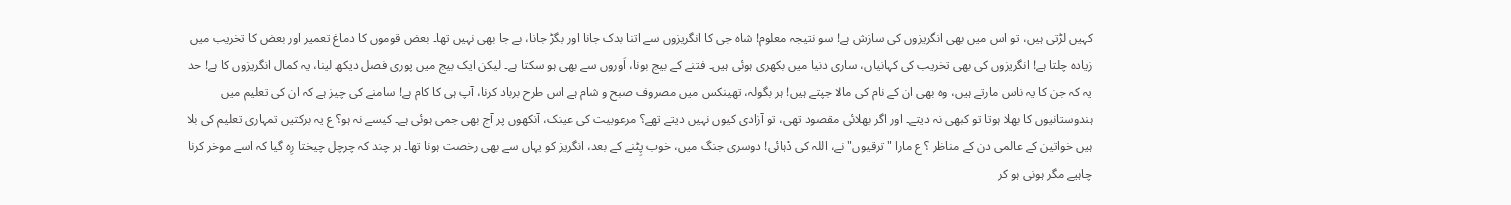کہیں لڑتی ہیں، تو اس میں بھی انگریزوں کی سازش ہے! سو نتیجہ معلوم! شاہ جی کا انگریزوں سے اتنا بدک جانا اور بگڑ جانا، بے جا بھی نہیں تھا۔ بعض قوموں کا دماغ تعمیر اور بعض کا تخریب میں زیادہ چلتا ہے! انگریزوں کی بھی تخریب کی کہانیاں، ساری دنیا میں بکھری ہوئی ہیں۔ فتنے کے بیج بونا، اَوروں سے بھی ہو سکتا ہے۔ لیکن ایک بیج میں پوری فصل دیکھ لینا، یہ کمال انگریزوں کا ہے! حد یہ کہ جن کا یہ ناس مارتے ہیں، وہ بھی ان کے نام کی مالا جپتے ہیں! ہر بگولہ، تھینکس میں مصروف صبح و شام ہے اس طرح برباد کرنا، آپ ہی کا کام ہے! سامنے کی چیز ہے کہ ان کی تعلیم میں ہندوستانیوں کا بھلا ہوتا تو کبھی نہ دیتے۔ اور اگر بھلائی مقصود تھی، تو آزادی کیوں نہیں دیتے تھے؟ مرعوبیت کی عینک، آنکھوں پر آج بھی جمی ہوئی ہے۔ کیسے نہ ہو؟ ع یہ برکتیں تمہاری تعلیم کی بلا ہیں خواتین کے عالمی دن کے مناظر ؟ ع مارا "ترقیوں" نے، اللہ کی دْہائی! دوسری جنگ میں، خوب پِٹنے کے بعد، انگریز کو یہاں سے بھی رخصت ہونا تھا۔ ہر چند کہ چرچل چیختا رِہ گیا کہ اسے موخر کرنا چاہیے مگر ہونی ہو کر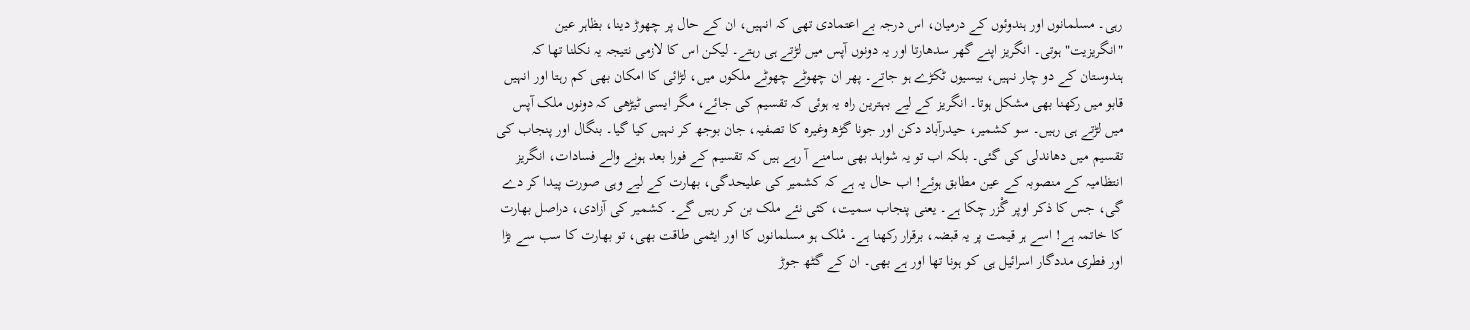رہی۔ مسلمانوں اور ہندوئوں کے درمیان، اس درجہ بے اعتمادی تھی کہ انہیں، ان کے حال پر چھوڑ دینا، بظاہر عین "انگریزیت" ہوتی۔ انگریز اپنے گھر سدھارتا اور یہ دونوں آپس میں لڑتے ہی رہتے۔ لیکن اس کا لازمی نتیجہ یہ نکلنا تھا کہ ہندوستان کے دو چار نہیں، بیسیوں ٹکڑے ہو جاتے۔ پھر ان چھوٹے چھوٹے ملکوں میں، لڑائی کا امکان بھی کم رہتا اور انہیں قابو میں رکھنا بھی مشکل ہوتا۔ انگریز کے لیے بہترین راہ یہ ہوئی کہ تقسیم کی جائے، مگر ایسی ٹیڑھی کہ دونوں ملک آپس میں لڑتے ہی رہیں۔ سو کشمیر، حیدرآباد دکن اور جونا گڑھ وغیرہ کا تصفیہ، جان بوجھ کر نہیں کیا گیا۔ بنگال اور پنجاب کی تقسیم میں دھاندلی کی گئی۔ بلکہ اب تو یہ شواہد بھی سامنے آ رہے ہیں کہ تقسیم کے فورا بعد ہونے والے فسادات، انگریز انتظامیہ کے منصوبہ کے عین مطابق ہوئے! اب حال یہ ہے کہ کشمیر کی علیحدگی، بھارت کے لیے وہی صورت پیدا کر دے گی، جس کا ذکر اوپر گْزر چکا ہے۔ یعنی پنجاب سمیت، کئی نئے ملک بن کر رہیں گے۔ کشمیر کی آزادی، دراصل بھارت کا خاتمہ ہے! اسے ہر قیمت پر یہ قبضہ، برقرار رکھنا ہے۔ مْلک ہو مسلمانوں کا اور ایٹمی طاقت بھی، تو بھارت کا سب سے بڑا اور فطری مددگار اسرائیل ہی کو ہونا تھا اور ہے بھی۔ ان کے گٹھ جوڑ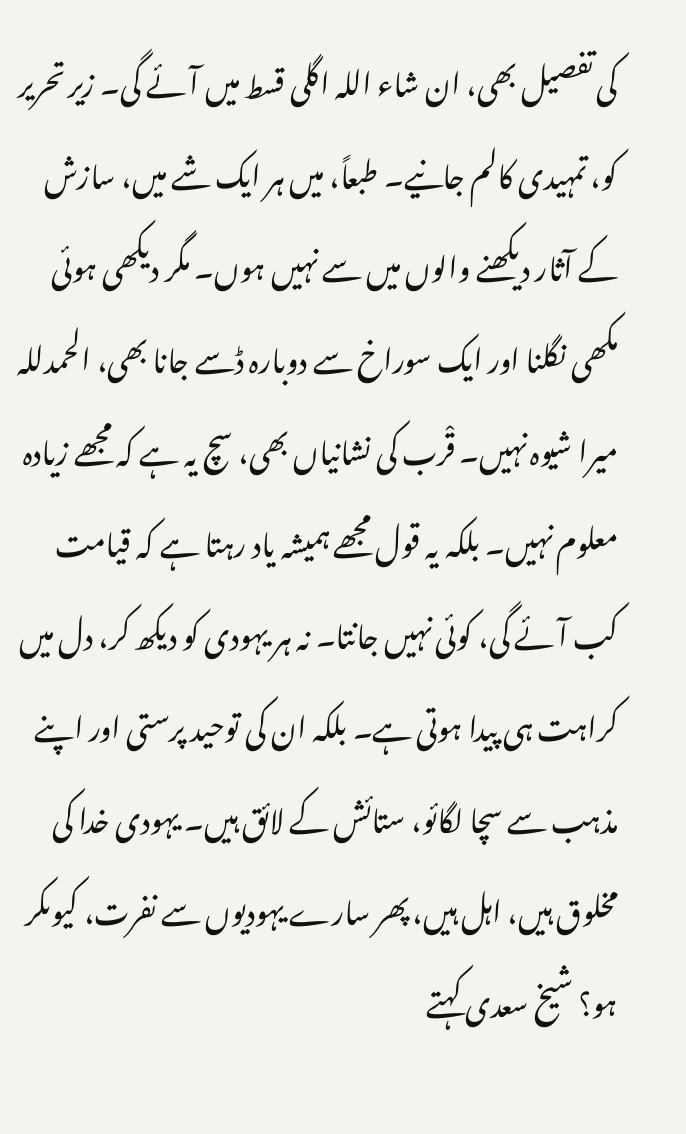کی تفصیل بھی، ان شاء اللہ اگلی قسط میں آئے گی۔ زیر تحریر کو، تمہیدی کالم جانیے۔ طبعاً، میں ہر ایک شے میں، سازش کے آثار دیکھنے والوں میں سے نہیں ہوں۔ مگر دیکھی ہوئی مکھی نگلنا اور ایک سوراخ سے دوبارہ ڈسے جانا بھی، الحمدللہ میرا شیوہ نہیں۔ قْرب کی نشانیاں بھی، سچ یہ ہے کہ مجھے زیادہ معلوم نہیں۔ بلکہ یہ قول مجھے ہمیشہ یاد رہتا ہے کہ قیامت کب آئے گی، کوئی نہیں جانتا۔ نہ ہر یہودی کو دیکھ کر، دل میں کراہت ہی پیدا ہوتی ہے۔ بلکہ ان کی توحید پرستی اور اپنے مذہب سے سچا لگائو، ستائش کے لائق ہیں۔ یہودی خدا کی مخلوق ہیں، اہل ہیں، پھر سارے یہودیوں سے نفرت، کیوںکر ہو؟ شیخ سعدی کہتے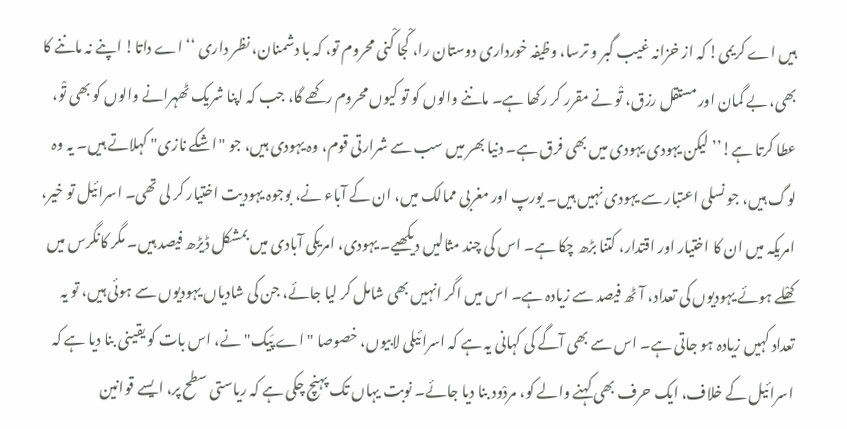ہیں اے کریمی! کہ از خزانہ غیب گبر و ترسا، وظیفہ خورداری دوستان را، کْجا کْنی محروم تو، کہ با دشمنان، نظر داری ‘‘اے داتا! اپنے نہ ماننے کا بھی، بے گمان اور مستقل رزق، تْو نے مقرر کر رکھا ہے۔ ماننے والوں کو تو کیوں محروم رکھے گا، جب کہ اپنا شریک ٹھہرانے والوں کو بھی تْو، عطا کرتا ہے!’’ لیکن یہودی یہودی میں بھی فرق ہے۔ دنیا بھر میں سب سے شرارتی قوم، وہ یہودی ہیں، جو "اشکے نازی" کہلاتے ہیں۔ یہ وہ لوگ ہیں، جو نسلی اعتبار سے یہودی نہیں ہیں۔ یورپ اور مغربی ممالک میں، ان کے آباء نے، بوجوہ یہودیت اختیار کر لی تھی۔ اسرائیل تو خیر، امریکہ میں ان کا اختیار اور اقتدار، کتنا بڑھ چکا ہے۔ اس کی چند مثالیں دیکھیے۔ یہودی، امریکی آبادی میں بمشکل ڈیڑھ فیصد ہیں۔ مگر کانگرس میں کھْلے ہوئے یہودیوں کی تعداد، آٹھ فیصد سے زیادہ ہے۔ اس میں اگر انہیں بھی شامل کر لیا جائے، جن کی شادیاں یہودیوں سے ہوئی ہیں، تو یہ تعداد کہیں زیادہ ہو جاتی ہے۔ اس سے بھی آگے کی کہانی یہ ہے کہ اسرائیلی لابیوں، خصوصا "اے پَیک" نے، اس بات کو یقینی بنا دیا ہے کہ اسرائیل کے خلاف، ایک حرف بھی کہنے والے کو، مردْود بنا دیا جائے۔ نوبت یہاں تک پہنچ چکی ہے کہ ریاستی سطح پر، ایسے قوانین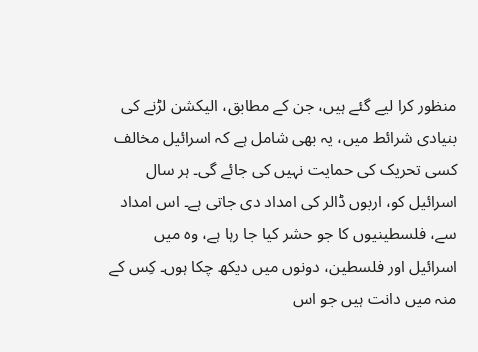منظور کرا لیے گئے ہیں، جن کے مطابق، الیکشن لڑنے کی بنیادی شرائط میں، یہ بھی شامل ہے کہ اسرائیل مخالف کسی تحریک کی حمایت نہیں کی جائے گی۔ ہر سال اسرائیل کو، اربوں ڈالر کی امداد دی جاتی ہے۔ اس امداد سے، فلسطینیوں کا جو حشر کیا جا رہا ہے، وہ میں اسرائیل اور فلسطین، دونوں میں دیکھ چکا ہوں۔ کِس کے منہ میں دانت ہیں جو اس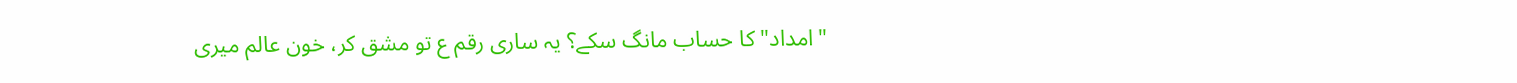"امداد" کا حساب مانگ سکے؟ یہ ساری رقم ع تو مشق کر، خون عالم میری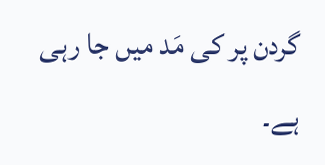گردن پر کی مَد میں جا رہی ہے۔